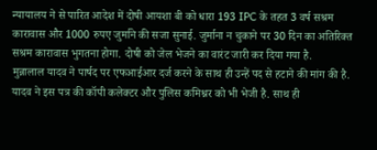न्यायालय ने से पारित आदेश में दोषी आयशा बी को धारा 193 IPC के तहत 3 वर्ष सश्रम कारावास और 1000 रुपए जुर्माने की सजा सुनाई. जुर्माना न चुकाने पर 30 दिन का अतिरिक्त सश्रम कारावास भुगतना होगा. दोषी को जेल भेजने का वारंट जारी कर दिया गया है.
मुन्नालाल यादव ने पार्षद पर एफआईआर दर्ज करने के साथ ही उन्हें पद से हटाने की मांग की है. यादव ने इस पत्र की कॉपी कलेक्टर और पुलिस कमिश्नर को भी भेजी है. साथ ही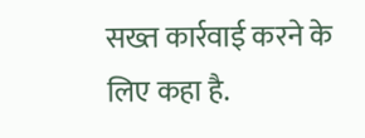सख्त कार्रवाई करने के लिए कहा है.